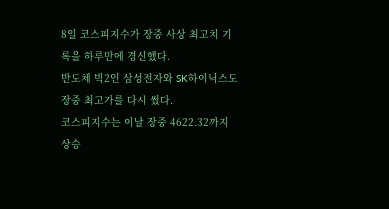8일 코스피지수가 장중 사상 최고치 기록을 하루만에 경신했다.
반도체 빅2인 삼성전자와 SK하이닉스도 장중 최고가를 다시 썼다.
코스피지수는 이날 장중 4622.32까지 상승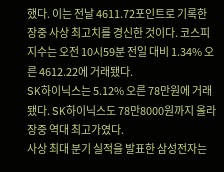했다. 이는 전날 4611.72포인트로 기록한 장중 사상 최고치를 경신한 것이다. 코스피지수는 오전 10시59분 전일 대비 1.34% 오른 4612.22에 거래됐다.
SK하이닉스는 5.12% 오른 78만원에 거래됐다. SK하이닉스도 78만8000원까지 올라 장중 역대 최고가였다.
사상 최대 분기 실적을 발표한 삼성전자는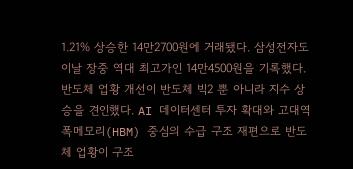1.21% 상승한 14만2700원에 거래됐다. 삼성전자도 이날 장중 역대 최고가인 14만4500원을 기록했다.
반도체 업황 개선이 반도체 빅2 뿐 아니라 지수 상승을 견인했다. AI 데이터센터 투자 확대와 고대역폭메모리(HBM) 중심의 수급 구조 재편으로 반도체 업황이 구조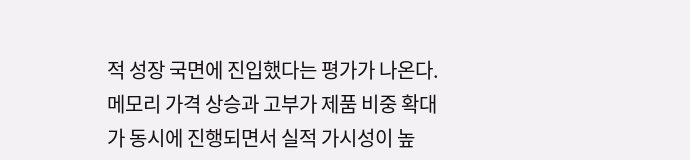적 성장 국면에 진입했다는 평가가 나온다.
메모리 가격 상승과 고부가 제품 비중 확대가 동시에 진행되면서 실적 가시성이 높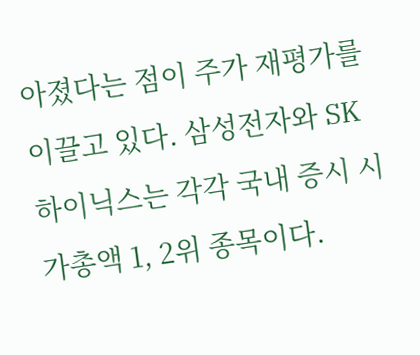아졌다는 점이 주가 재평가를 이끌고 있다. 삼성전자와 SK하이닉스는 각각 국내 증시 시가총액 1, 2위 종목이다.